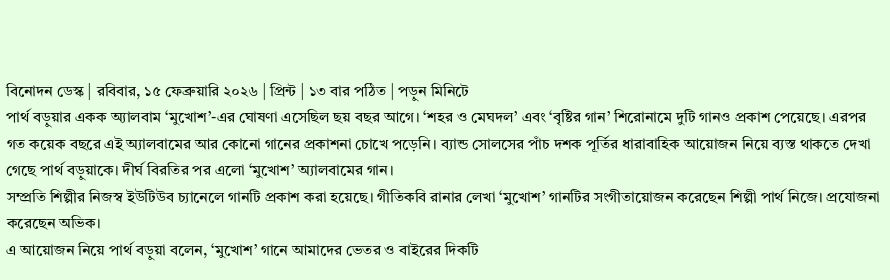বিনোদন ডেস্ক | রবিবার, ১৫ ফেব্রুয়ারি ২০২৬ | প্রিন্ট | ১৩ বার পঠিত | পড়ুন মিনিটে
পার্থ বড়ুয়ার একক অ্যালবাম ‘মুখোশ’-এর ঘোষণা এসেছিল ছয় বছর আগে। ‘শহর ও মেঘদল’ এবং ‘বৃষ্টির গান’ শিরোনামে দুটি গানও প্রকাশ পেয়েছে। এরপর গত কয়েক বছরে এই অ্যালবামের আর কোনো গানের প্রকাশনা চোখে পড়েনি। ব্যান্ড সোলসের পাঁচ দশক পূর্তির ধারাবাহিক আয়োজন নিয়ে ব্যস্ত থাকতে দেখা গেছে পার্থ বড়ুয়াকে। দীর্ঘ বিরতির পর এলো ‘মুখোশ’ অ্যালবামের গান।
সম্প্রতি শিল্পীর নিজস্ব ইউটিউব চ্যানেলে গানটি প্রকাশ করা হয়েছে। গীতিকবি রানার লেখা ‘মুখোশ’ গানটির সংগীতায়োজন করেছেন শিল্পী পার্থ নিজে। প্রযোজনা করেছেন অভিক।
এ আয়োজন নিয়ে পার্থ বড়ুয়া বলেন, ‘মুখোশ’ গানে আমাদের ভেতর ও বাইরের দিকটি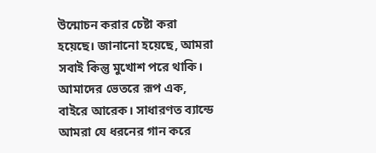উন্মোচন করার চেষ্টা করা হয়েছে। জানানো হয়েছে, আমরা সবাই কিন্তু মুখোশ পরে থাকি। আমাদের ভেতরে রূপ এক, বাইরে আরেক। সাধারণত ব্যান্ডে আমরা যে ধরনের গান করে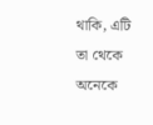থাকি, এটি তা থেকে অনেকে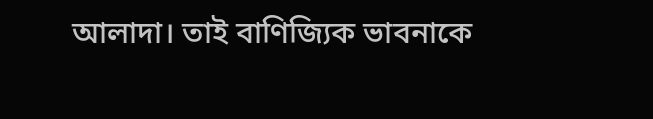আলাদা। তাই বাণিজ্যিক ভাবনাকে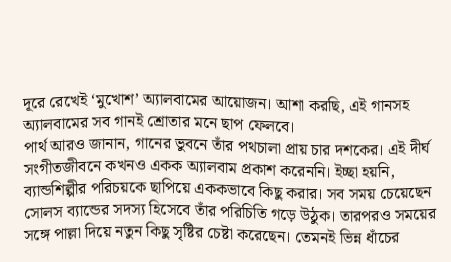দূরে রেখেই ‘মুখোশ’ অ্যালবামের আয়োজন। আশা করছি, এই গানসহ অ্যালবামের সব গানই শ্রোতার মনে ছাপ ফেলবে।
পার্থ আরও জানান, গানের ভুবনে তাঁর পথচালা প্রায় চার দশকের। এই দীর্ঘ সংগীতজীবনে কখনও একক অ্যালবাম প্রকাশ করেননি। ইচ্ছা হয়নি, ব্যান্ডশিল্পীর পরিচয়কে ছাপিয়ে এককভাবে কিছু করার। সব সময় চেয়েছেন সোলস ব্যান্ডের সদস্য হিসেবে তাঁর পরিচিতি গড়ে উঠুক। তারপরও সময়ের সঙ্গে পাল্লা দিয়ে নতুন কিছু সৃষ্টির চেষ্টা করেছেন। তেমনই ভিন্ন ধাঁচের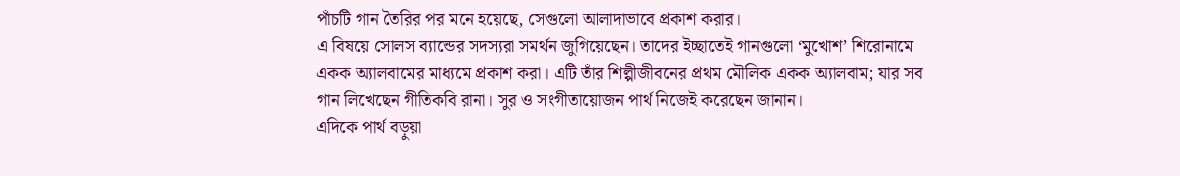পাঁচটি গান তৈরির পর মনে হয়েছে, সেগুলো আলাদাভাবে প্রকাশ করার।
এ বিষয়ে সোলস ব্যান্ডের সদস্যরা সমর্থন জুগিয়েছেন। তাদের ইচ্ছাতেই গানগুলো ‘মুখোশ’ শিরোনামে একক অ্যালবামের মাধ্যমে প্রকাশ করা। এটি তাঁর শিল্পীজীবনের প্রথম মৌলিক একক অ্যালবাম; যার সব গান লিখেছেন গীতিকবি রানা। সুর ও সংগীতায়োজন পার্থ নিজেই করেছেন জানান।
এদিকে পার্থ বড়ুয়া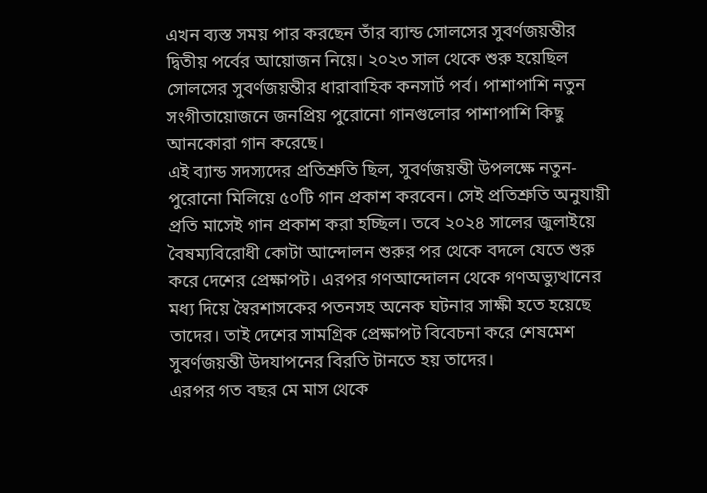এখন ব্যস্ত সময় পার করছেন তাঁর ব্যান্ড সোলসের সুবর্ণজয়ন্তীর দ্বিতীয় পর্বের আয়োজন নিয়ে। ২০২৩ সাল থেকে শুরু হয়েছিল সোলসের সুবর্ণজয়ন্তীর ধারাবাহিক কনসার্ট পর্ব। পাশাপাশি নতুন সংগীতায়োজনে জনপ্রিয় পুরোনো গানগুলোর পাশাপাশি কিছু আনকোরা গান করেছে।
এই ব্যান্ড সদস্যদের প্রতিশ্রুতি ছিল, সুবর্ণজয়ন্তী উপলক্ষে নতুন-পুরোনো মিলিয়ে ৫০টি গান প্রকাশ করবেন। সেই প্রতিশ্রুতি অনুযায়ী প্রতি মাসেই গান প্রকাশ করা হচ্ছিল। তবে ২০২৪ সালের জুলাইয়ে বৈষম্যবিরোধী কোটা আন্দোলন শুরুর পর থেকে বদলে যেতে শুরু করে দেশের প্রেক্ষাপট। এরপর গণআন্দোলন থেকে গণঅভ্যুত্থানের মধ্য দিয়ে স্বৈরশাসকের পতনসহ অনেক ঘটনার সাক্ষী হতে হয়েছে তাদের। তাই দেশের সামগ্রিক প্রেক্ষাপট বিবেচনা করে শেষমেশ সুবর্ণজয়ন্তী উদযাপনের বিরতি টানতে হয় তাদের।
এরপর গত বছর মে মাস থেকে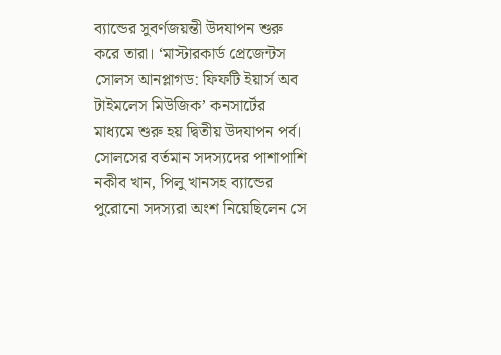ব্যান্ডের সুবর্ণজয়ন্তী উদযাপন শুরু করে তারা। ‘মাস্টারকার্ড প্রেজেন্টস সোলস আনপ্লাগড: ফিফটি ইয়ার্স অব টাইমলেস মিউজিক’ কনসার্টের মাধ্যমে শুরু হয় দ্বিতীয় উদযাপন পর্ব। সোলসের বর্তমান সদস্যদের পাশাপাশি নকীব খান, পিলু খানসহ ব্যান্ডের পুরোনো সদস্যরা অংশ নিয়েছিলেন সে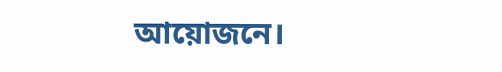আয়োজনে।